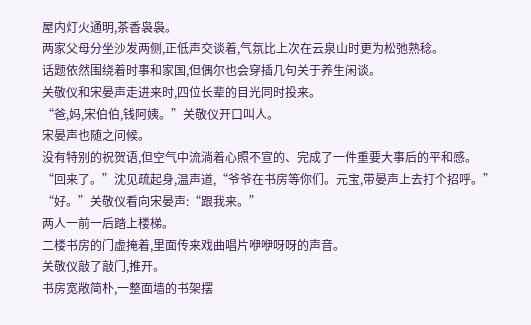屋内灯火通明,茶香袅袅。
两家父母分坐沙发两侧,正低声交谈着,气氛比上次在云泉山时更为松弛熟稔。
话题依然围绕着时事和家国,但偶尔也会穿插几句关于养生闲谈。
关敬仪和宋晏声走进来时,四位长辈的目光同时投来。
“爸,妈,宋伯伯,钱阿姨。”关敬仪开口叫人。
宋晏声也随之问候。
没有特别的祝贺语,但空气中流淌着心照不宣的、完成了一件重要大事后的平和感。
“回来了。”沈见疏起身,温声道,“爷爷在书房等你们。元宝,带晏声上去打个招呼。”
“好。”关敬仪看向宋晏声:“跟我来。”
两人一前一后踏上楼梯。
二楼书房的门虚掩着,里面传来戏曲唱片咿咿呀呀的声音。
关敬仪敲了敲门,推开。
书房宽敞简朴,一整面墙的书架摆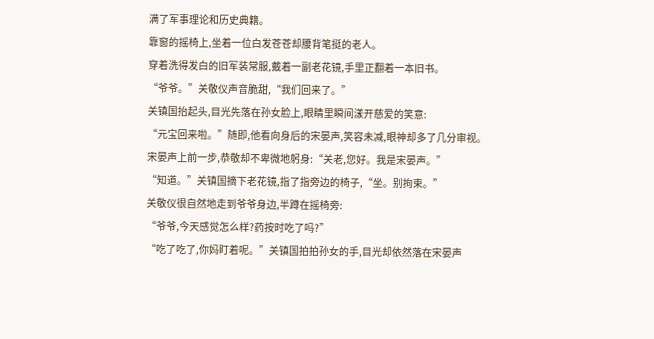满了军事理论和历史典籍。
靠窗的摇椅上,坐着一位白发苍苍却腰背笔挺的老人。
穿着洗得发白的旧军装常服,戴着一副老花镜,手里正翻着一本旧书。
“爷爷。”关敬仪声音脆甜,“我们回来了。”
关镇国抬起头,目光先落在孙女脸上,眼睛里瞬间漾开慈爱的笑意:
“元宝回来啦。”随即,他看向身后的宋晏声,笑容未减,眼神却多了几分审视。
宋晏声上前一步,恭敬却不卑微地躬身:“关老,您好。我是宋晏声。”
“知道。”关镇国摘下老花镜,指了指旁边的椅子,“坐。别拘束。”
关敬仪很自然地走到爷爷身边,半蹲在摇椅旁:
“爷爷,今天感觉怎么样?药按时吃了吗?”
“吃了吃了,你妈盯着呢。”关镇国拍拍孙女的手,目光却依然落在宋晏声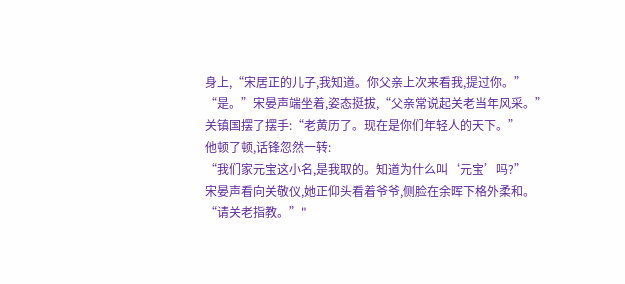身上,“宋居正的儿子,我知道。你父亲上次来看我,提过你。”
“是。”宋晏声端坐着,姿态挺拔,“父亲常说起关老当年风采。”
关镇国摆了摆手:“老黄历了。现在是你们年轻人的天下。”
他顿了顿,话锋忽然一转:
“我们家元宝这小名,是我取的。知道为什么叫‘元宝’吗?”
宋晏声看向关敬仪,她正仰头看着爷爷,侧脸在余晖下格外柔和。
“请关老指教。”"